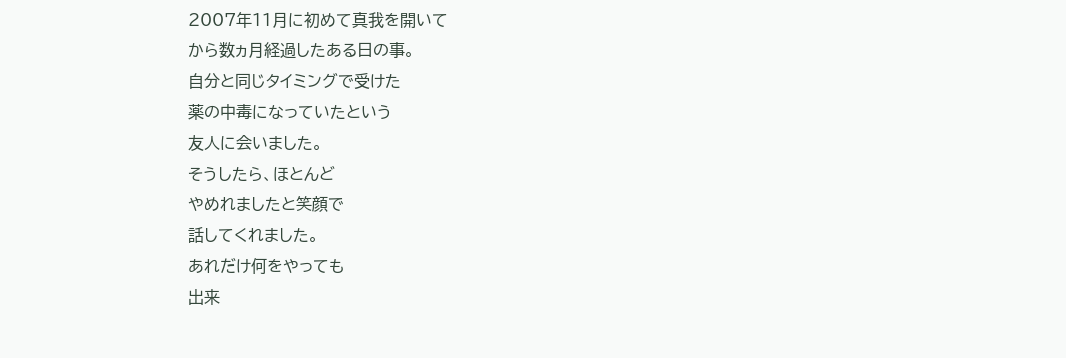2007年11月に初めて真我を開いて
から数ヵ月経過したある日の事。
自分と同じタイミングで受けた
薬の中毒になっていたという
友人に会いました。
そうしたら、ほとんど
やめれましたと笑顔で
話してくれました。
あれだけ何をやっても
出来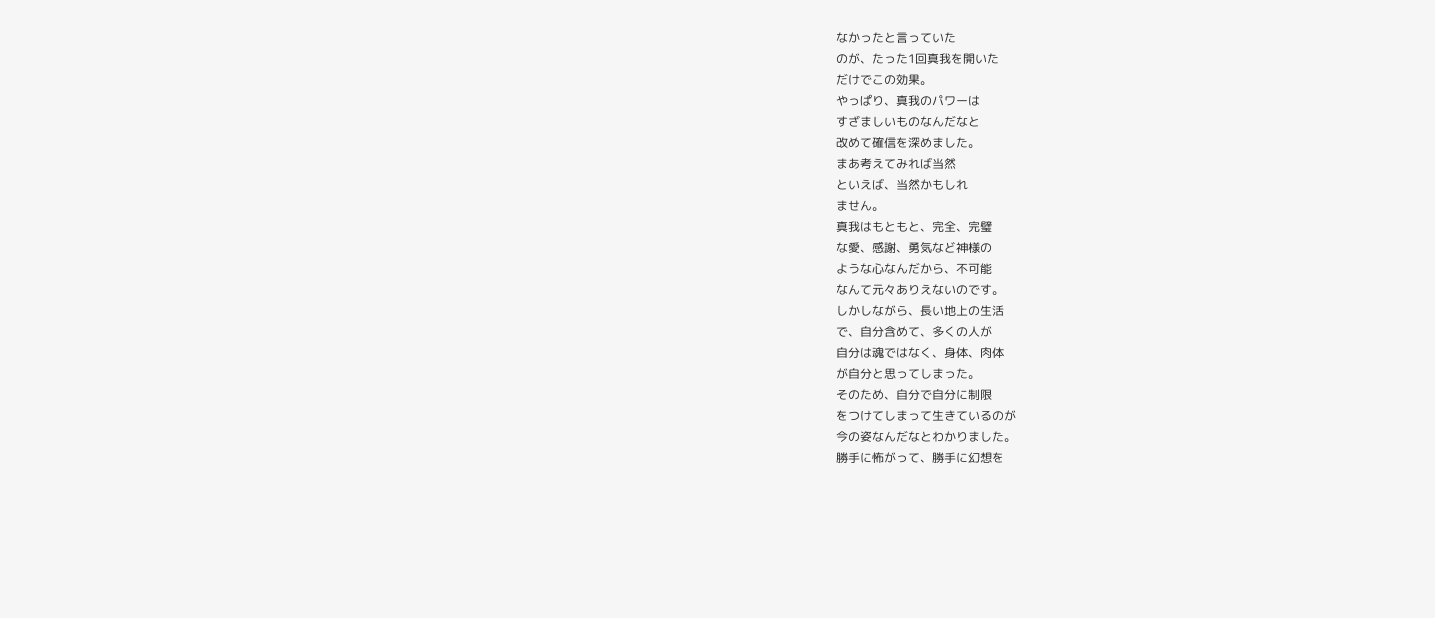なかったと言っていた
のが、たった1回真我を開いた
だけでこの効果。
やっぱり、真我のパワーは
すざましいものなんだなと
改めて確信を深めました。
まあ考えてみれば当然
といえば、当然かもしれ
ません。
真我はもともと、完全、完璧
な愛、感謝、勇気など神様の
ような心なんだから、不可能
なんて元々ありえないのです。
しかしながら、長い地上の生活
で、自分含めて、多くの人が
自分は魂ではなく、身体、肉体
が自分と思ってしまった。
そのため、自分で自分に制限
をつけてしまって生きているのが
今の姿なんだなとわかりました。
勝手に怖がって、勝手に幻想を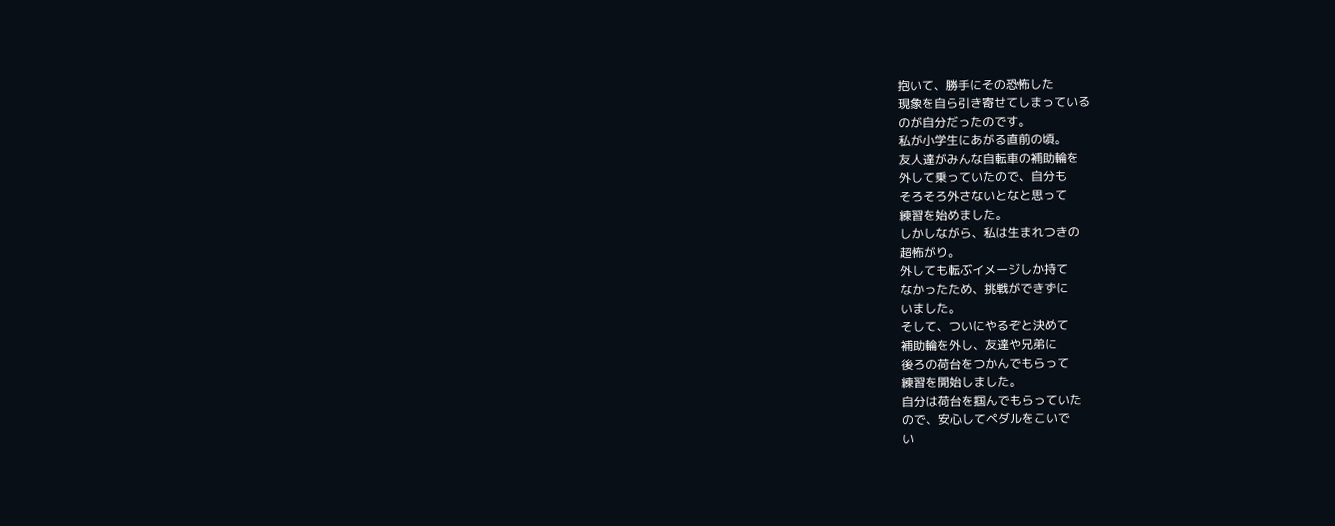抱いて、勝手にその恐怖した
現象を自ら引き寄せてしまっている
のが自分だったのです。
私が小学生にあがる直前の頃。
友人達がみんな自転車の補助輪を
外して乗っていたので、自分も
そろそろ外さないとなと思って
練習を始めました。
しかしながら、私は生まれつきの
超怖がり。
外しても転ぶイメージしか持て
なかったため、挑戦ができずに
いました。
そして、ついにやるぞと決めて
補助輪を外し、友達や兄弟に
後ろの荷台をつかんでもらって
練習を開始しました。
自分は荷台を掴んでもらっていた
ので、安心してペダルをこいで
い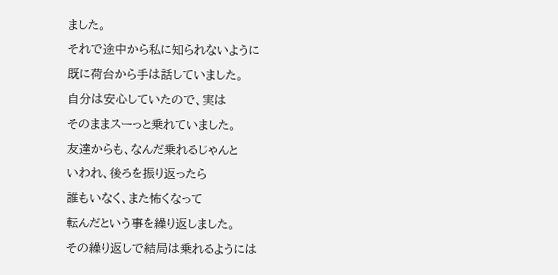ました。
それで途中から私に知られないように
既に荷台から手は話していました。
自分は安心していたので、実は
そのままスーっと乗れていました。
友達からも、なんだ乗れるじゃんと
いわれ、後ろを振り返ったら
誰もいなく、また怖くなって
転んだという事を繰り返しました。
その繰り返しで結局は乗れるようには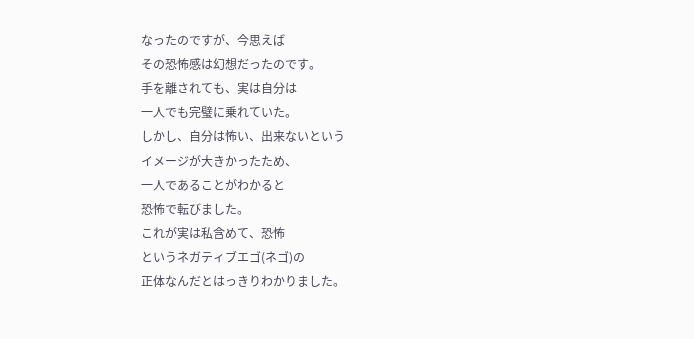なったのですが、今思えば
その恐怖感は幻想だったのです。
手を離されても、実は自分は
一人でも完璧に乗れていた。
しかし、自分は怖い、出来ないという
イメージが大きかったため、
一人であることがわかると
恐怖で転びました。
これが実は私含めて、恐怖
というネガティブエゴ(ネゴ)の
正体なんだとはっきりわかりました。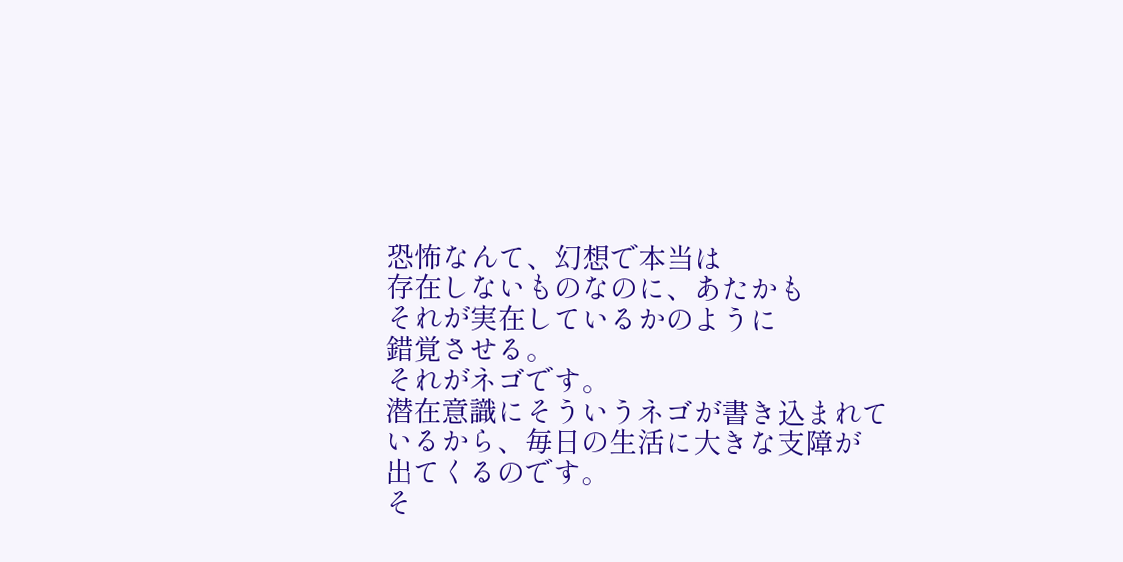恐怖なんて、幻想で本当は
存在しないものなのに、あたかも
それが実在しているかのように
錯覚させる。
それがネゴです。
潜在意識にそういうネゴが書き込まれて
いるから、毎日の生活に大きな支障が
出てくるのです。
そ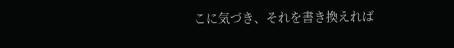こに気づき、それを書き換えれば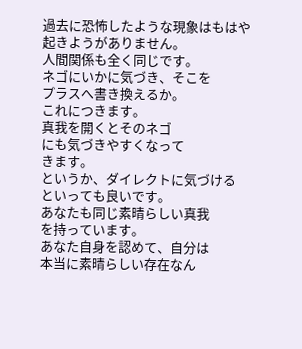過去に恐怖したような現象はもはや
起きようがありません。
人間関係も全く同じです。
ネゴにいかに気づき、そこを
プラスへ書き換えるか。
これにつきます。
真我を開くとそのネゴ
にも気づきやすくなって
きます。
というか、ダイレクトに気づける
といっても良いです。
あなたも同じ素晴らしい真我
を持っています。
あなた自身を認めて、自分は
本当に素晴らしい存在なん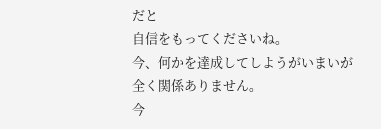だと
自信をもってくださいね。
今、何かを達成してしようがいまいが
全く関係ありません。
今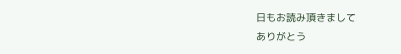日もお読み頂きまして
ありがとう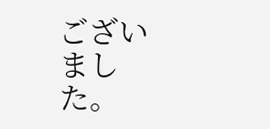ございました。